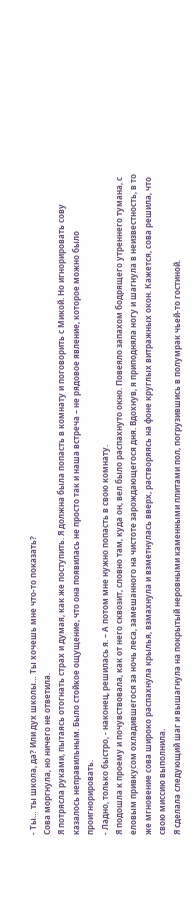- Ты… ты школа, да? Или дух школы… Ты хочешь мне что-то показать?
Сова моргнула, но ничего не ответила.
Я потрясла руками, пытаясь отогнать страх и думая, как же поступить. Я должна была попасть в комнату и поговорить с Микой. Но игнорировать сову казалось неправильным. Было стойкое ощущение, что она появилась не просто так и наша встреча – не рядовое явление, которое можно было проигнорировать.
- Ладно, только быстро, - наконец, решилась я. – А потом мне нужно попасть в свою комнату.
Я подошла к проему и почувствовала, как от него сквозит, словно там, куда он, вел было распахнуто окно. Повеяло запахом бодрящего утреннего тумана, с еловым привкусом охладившегося за ночь леса, замешанного на чистоте зарождающегося дня. Вдохнув, я приподняла ногу и шагнула в неизвестность, в то же мгновение сова широко распахнула крылья, взмахнула и взметнулась вверх, растворяясь на фоне круглых витражных окон. Кажется, сова решила, что свою миссию выполнила.
Я сделала следующий шаг и вышагнула на покрытый неровными каменными плитами пол, погрузившись в полумрак чьей-то гостиной.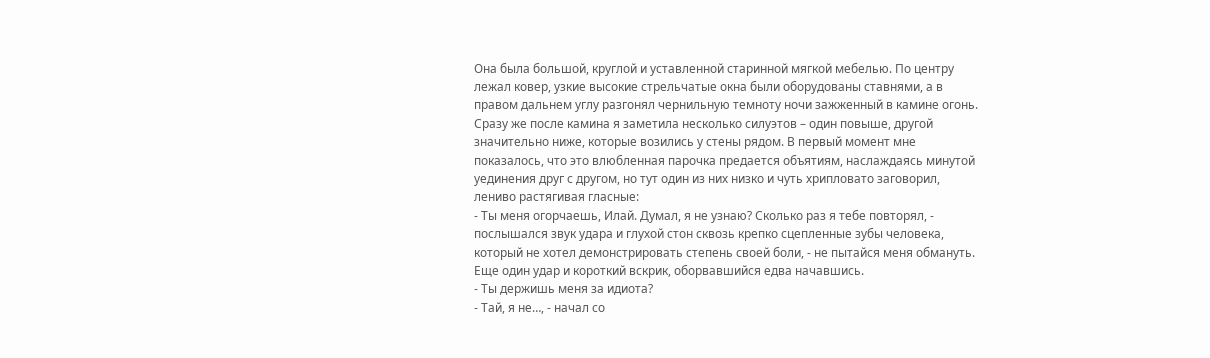Она была большой, круглой и уставленной старинной мягкой мебелью. По центру лежал ковер, узкие высокие стрельчатые окна были оборудованы ставнями, а в правом дальнем углу разгонял чернильную темноту ночи зажженный в камине огонь.
Сразу же после камина я заметила несколько силуэтов – один повыше, другой значительно ниже, которые возились у стены рядом. В первый момент мне показалось, что это влюбленная парочка предается объятиям, наслаждаясь минутой уединения друг с другом, но тут один из них низко и чуть хрипловато заговорил, лениво растягивая гласные:
- Ты меня огорчаешь, Илай. Думал, я не узнаю? Сколько раз я тебе повторял, - послышался звук удара и глухой стон сквозь крепко сцепленные зубы человека, который не хотел демонстрировать степень своей боли, - не пытайся меня обмануть.
Еще один удар и короткий вскрик, оборвавшийся едва начавшись.
- Ты держишь меня за идиота?
- Тай, я не…, - начал со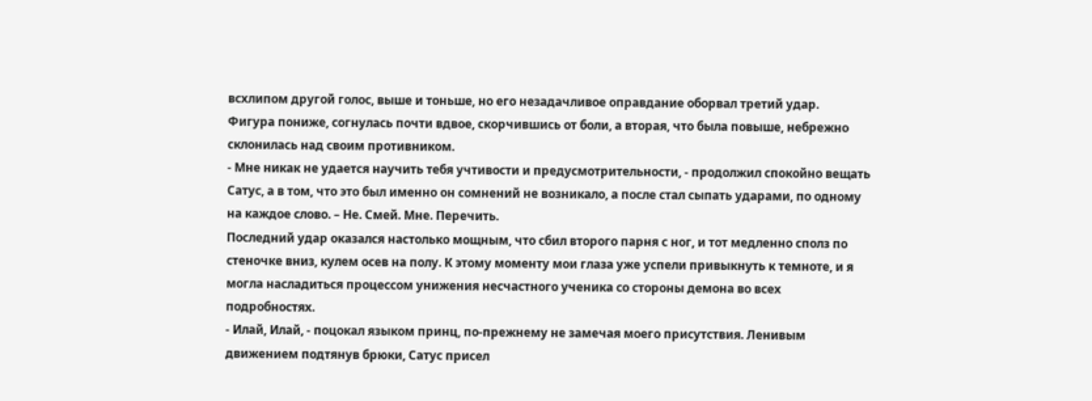всхлипом другой голос, выше и тоньше, но его незадачливое оправдание оборвал третий удар.
Фигура пониже, согнулась почти вдвое, скорчившись от боли, а вторая, что была повыше, небрежно склонилась над своим противником.
- Мне никак не удается научить тебя учтивости и предусмотрительности, - продолжил спокойно вещать Сатус, а в том, что это был именно он сомнений не возникало, а после стал сыпать ударами, по одному на каждое слово. – Не. Смей. Мне. Перечить.
Последний удар оказался настолько мощным, что сбил второго парня с ног, и тот медленно сполз по стеночке вниз, кулем осев на полу. К этому моменту мои глаза уже успели привыкнуть к темноте, и я могла насладиться процессом унижения несчастного ученика со стороны демона во всех подробностях.
- Илай, Илай, - поцокал языком принц, по-прежнему не замечая моего присутствия. Ленивым движением подтянув брюки, Сатус присел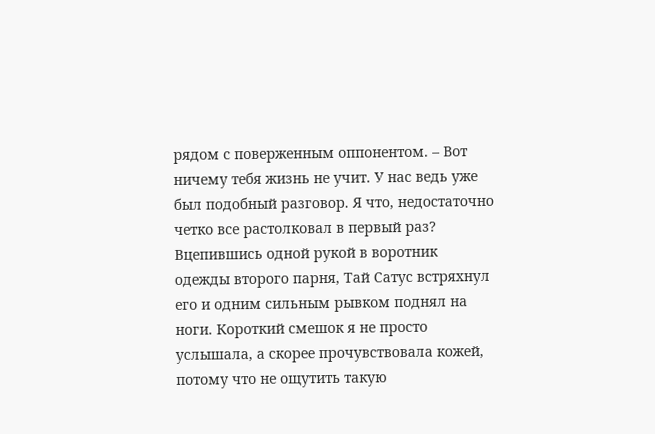рядом с поверженным оппонентом. – Вот ничему тебя жизнь не учит. У нас ведь уже был подобный разговор. Я что, недостаточно четко все растолковал в первый раз?
Вцепившись одной рукой в воротник одежды второго парня, Тай Сатус встряхнул его и одним сильным рывком поднял на ноги. Короткий смешок я не просто услышала, а скорее прочувствовала кожей, потому что не ощутить такую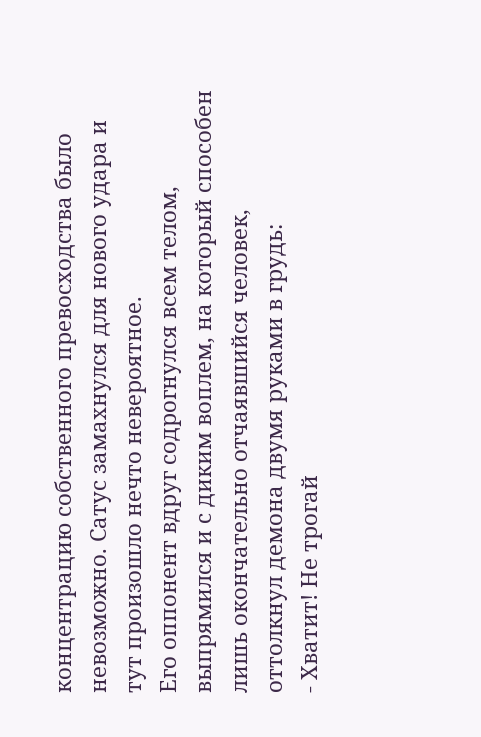концентрацию собственного превосходства было невозможно. Сатус замахнулся для нового удара и тут произошло нечто невероятное.
Его оппонент вдруг содрогнулся всем телом, выпрямился и с диким воплем, на который способен лишь окончательно отчаявшийся человек, оттолкнул демона двумя руками в грудь:
- Хватит! Не трогай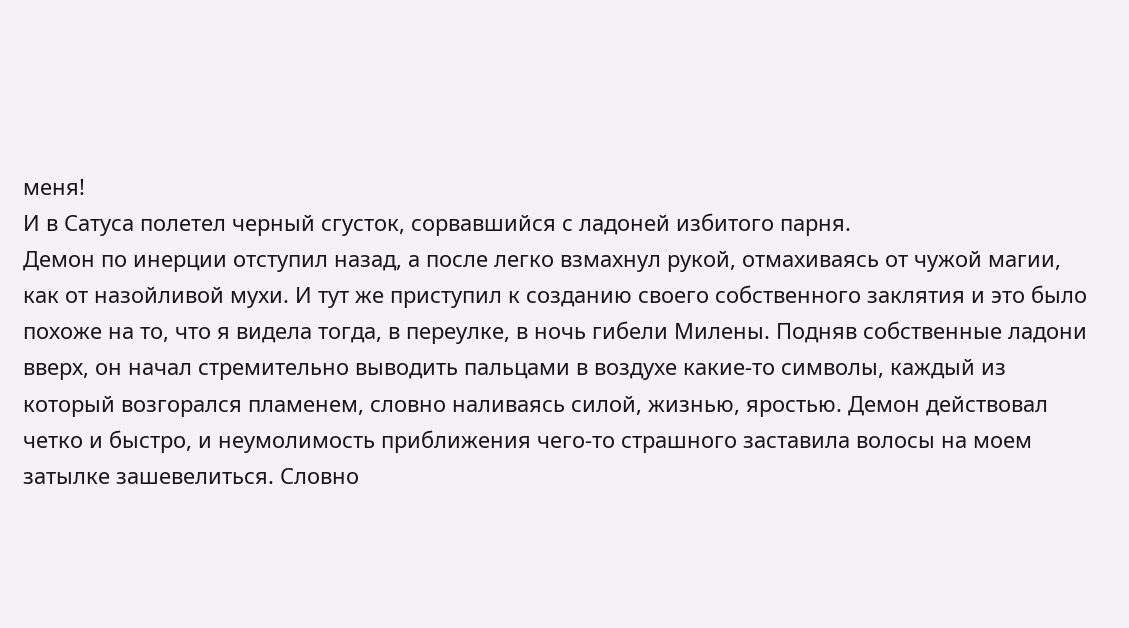меня!
И в Сатуса полетел черный сгусток, сорвавшийся с ладоней избитого парня.
Демон по инерции отступил назад, а после легко взмахнул рукой, отмахиваясь от чужой магии, как от назойливой мухи. И тут же приступил к созданию своего собственного заклятия и это было похоже на то, что я видела тогда, в переулке, в ночь гибели Милены. Подняв собственные ладони вверх, он начал стремительно выводить пальцами в воздухе какие-то символы, каждый из который возгорался пламенем, словно наливаясь силой, жизнью, яростью. Демон действовал четко и быстро, и неумолимость приближения чего-то страшного заставила волосы на моем затылке зашевелиться. Словно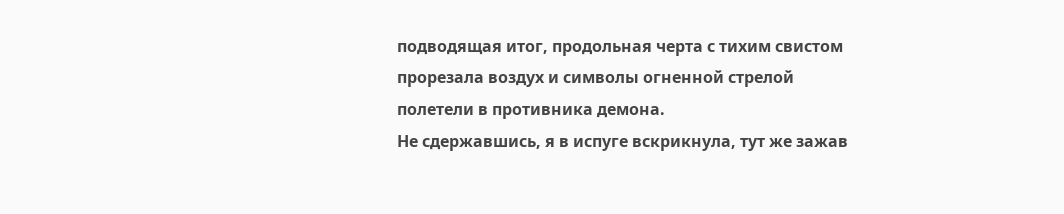подводящая итог, продольная черта с тихим свистом прорезала воздух и символы огненной стрелой полетели в противника демона.
Не сдержавшись, я в испуге вскрикнула, тут же зажав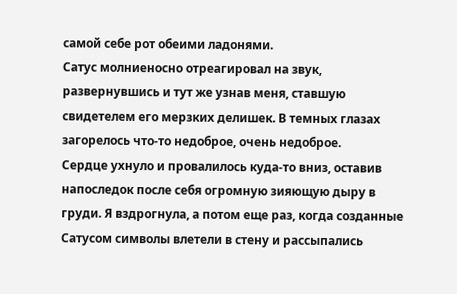самой себе рот обеими ладонями.
Сатус молниеносно отреагировал на звук, развернувшись и тут же узнав меня, ставшую свидетелем его мерзких делишек. В темных глазах загорелось что-то недоброе, очень недоброе.
Сердце ухнуло и провалилось куда-то вниз, оставив напоследок после себя огромную зияющую дыру в груди. Я вздрогнула, а потом еще раз, когда созданные Сатусом символы влетели в стену и рассыпались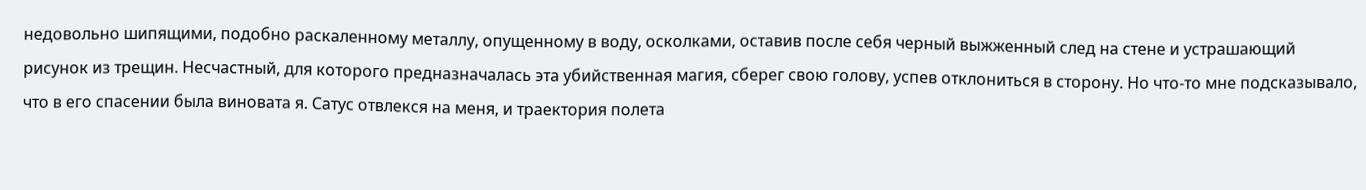недовольно шипящими, подобно раскаленному металлу, опущенному в воду, осколками, оставив после себя черный выжженный след на стене и устрашающий рисунок из трещин. Несчастный, для которого предназначалась эта убийственная магия, сберег свою голову, успев отклониться в сторону. Но что-то мне подсказывало, что в его спасении была виновата я. Сатус отвлекся на меня, и траектория полета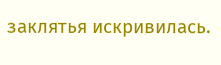заклятья искривилась.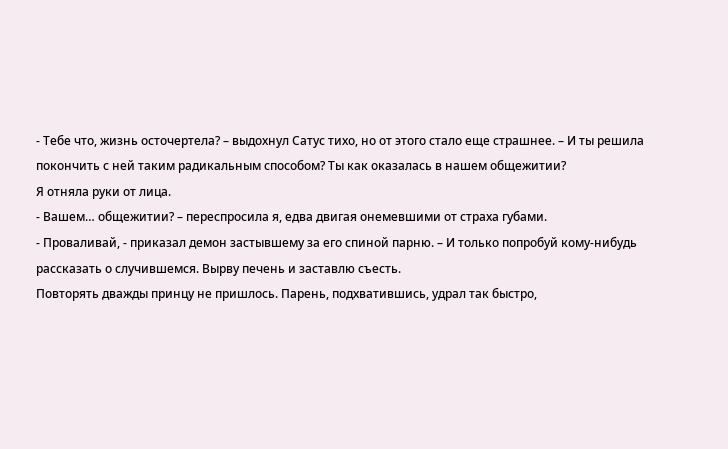- Тебе что, жизнь осточертела? – выдохнул Сатус тихо, но от этого стало еще страшнее. – И ты решила покончить с ней таким радикальным способом? Ты как оказалась в нашем общежитии?
Я отняла руки от лица.
- Вашем… общежитии? – переспросила я, едва двигая онемевшими от страха губами.
- Проваливай, - приказал демон застывшему за его спиной парню. – И только попробуй кому-нибудь рассказать о случившемся. Вырву печень и заставлю съесть.
Повторять дважды принцу не пришлось. Парень, подхватившись, удрал так быстро,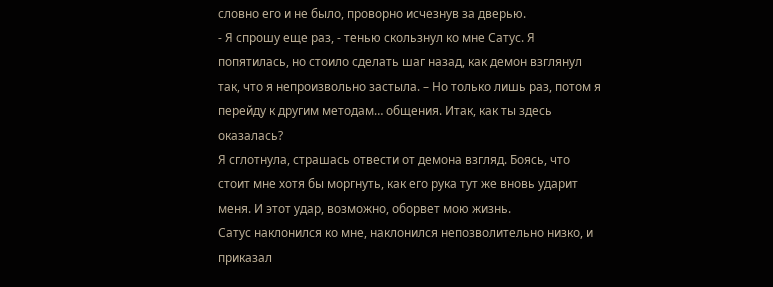словно его и не было, проворно исчезнув за дверью.
- Я спрошу еще раз, - тенью скользнул ко мне Сатус. Я попятилась, но стоило сделать шаг назад, как демон взглянул так, что я непроизвольно застыла. – Но только лишь раз, потом я перейду к другим методам… общения. Итак, как ты здесь оказалась?
Я сглотнула, страшась отвести от демона взгляд. Боясь, что стоит мне хотя бы моргнуть, как его рука тут же вновь ударит меня. И этот удар, возможно, оборвет мою жизнь.
Сатус наклонился ко мне, наклонился непозволительно низко, и приказал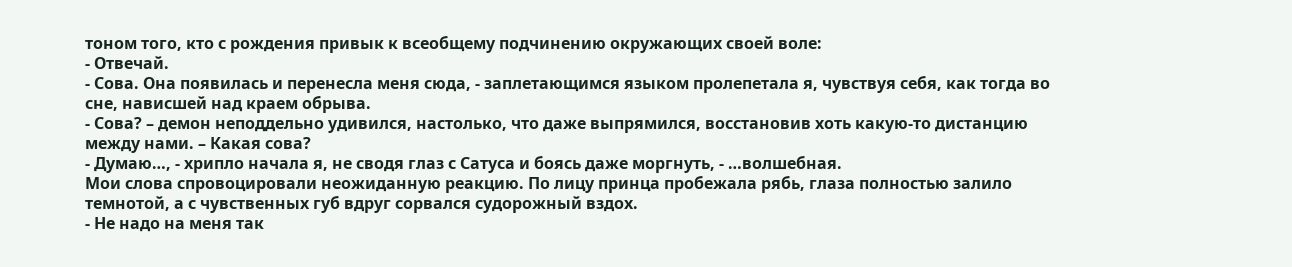тоном того, кто с рождения привык к всеобщему подчинению окружающих своей воле:
- Отвечай.
- Сова. Она появилась и перенесла меня сюда, - заплетающимся языком пролепетала я, чувствуя себя, как тогда во сне, нависшей над краем обрыва.
- Сова? – демон неподдельно удивился, настолько, что даже выпрямился, восстановив хоть какую-то дистанцию между нами. – Какая сова?
- Думаю…, - хрипло начала я, не сводя глаз с Сатуса и боясь даже моргнуть, - …волшебная.
Мои слова спровоцировали неожиданную реакцию. По лицу принца пробежала рябь, глаза полностью залило темнотой, а с чувственных губ вдруг сорвался судорожный вздох.
- Не надо на меня так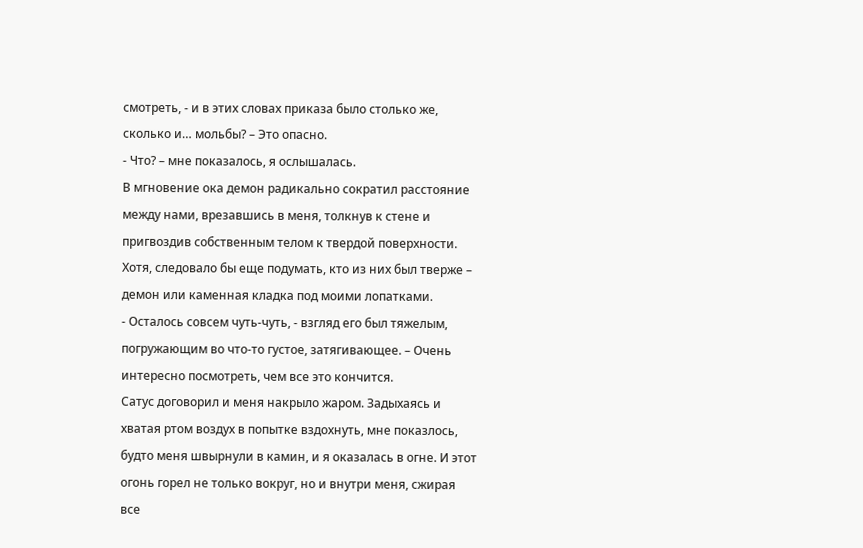смотреть, - и в этих словах приказа было столько же, сколько и… мольбы? – Это опасно.
- Что? – мне показалось, я ослышалась.
В мгновение ока демон радикально сократил расстояние между нами, врезавшись в меня, толкнув к стене и пригвоздив собственным телом к твердой поверхности. Хотя, следовало бы еще подумать, кто из них был тверже – демон или каменная кладка под моими лопатками.
- Осталось совсем чуть-чуть, - взгляд его был тяжелым, погружающим во что-то густое, затягивающее. – Очень интересно посмотреть, чем все это кончится.
Сатус договорил и меня накрыло жаром. Задыхаясь и хватая ртом воздух в попытке вздохнуть, мне показлось, будто меня швырнули в камин, и я оказалась в огне. И этот огонь горел не только вокруг, но и внутри меня, сжирая все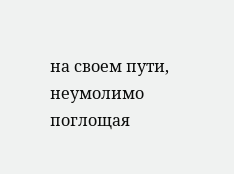на своем пути, неумолимо поглощая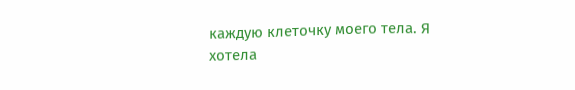каждую клеточку моего тела. Я хотела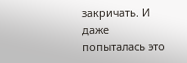закричать. И даже попыталась это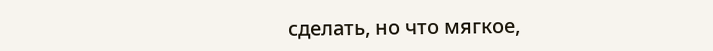сделать, но что мягкое,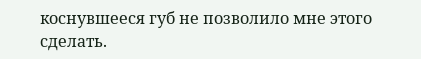коснувшееся губ не позволило мне этого сделать.